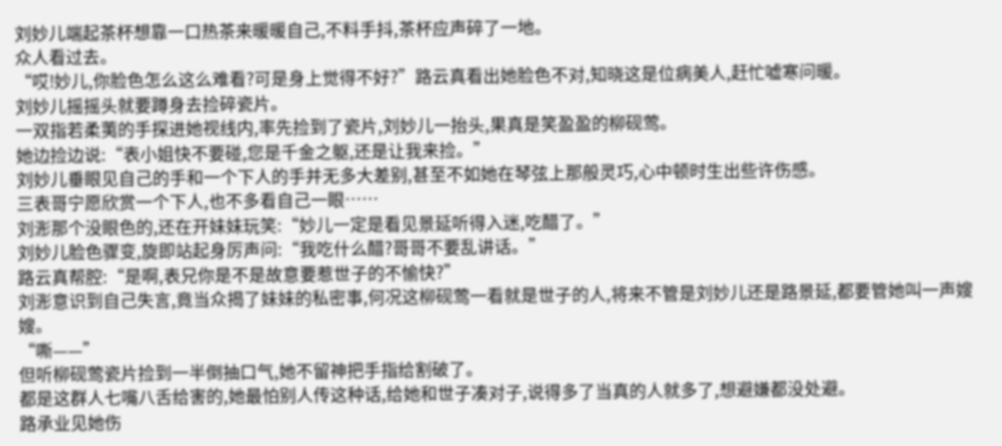刘妙儿端起茶杯想靠一口热茶来暖暖自己,不料手抖,茶杯应声碎了一地。
众人看过去。
“哎!妙儿,你脸色怎么这么难看?可是身上觉得不好?”路云真看出她脸色不对,知晓这是位病美人,赶忙嘘寒问暖。
刘妙儿摇摇头就要蹲身去捡碎瓷片。
一双指若柔荑的手探进她视线内,率先捡到了瓷片,刘妙儿一抬头,果真是笑盈盈的柳砚莺。
她边捡边说:“表小姐快不要碰,您是千金之躯,还是让我来捡。”
刘妙儿垂眼见自己的手和一个下人的手并无多大差别,甚至不如她在琴弦上那般灵巧,心中顿时生出些许伤感。
三表哥宁愿欣赏一个下人,也不多看自己一眼……
刘浵那个没眼色的,还在开妹妹玩笑:“妙儿一定是看见景延听得入迷,吃醋了。”
刘妙儿脸色骤变,旋即站起身厉声问:“我吃什么醋?哥哥不要乱讲话。”
路云真帮腔:“是啊,表兄你是不是故意要惹世子的不愉快?”
刘浵意识到自己失言,竟当众揭了妹妹的私密事,何况这柳砚莺一看就是世子的人,将来不管是刘妙儿还是路景延,都要管她叫一声嫂嫂。
“嘶——”
但听柳砚莺瓷片捡到一半倒抽口气,她不留神把手指给割破了。
都是这群人七嘴八舌给害的,她最怕别人传这种话,给她和世子凑对子,说得多了当真的人就多了,想避嫌都没处避。
路承业见她伤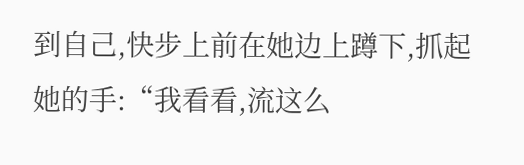到自己,快步上前在她边上蹲下,抓起她的手:“我看看,流这么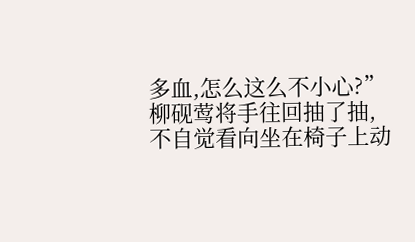多血,怎么这么不小心?”
柳砚莺将手往回抽了抽,不自觉看向坐在椅子上动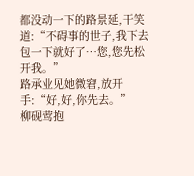都没动一下的路景延,干笑道:“不碍事的世子,我下去包一下就好了…您,您先松开我。”
路承业见她微窘,放开手:“好,好,你先去。”
柳砚莺抱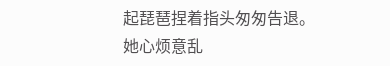起琵琶捏着指头匆匆告退。
她心烦意乱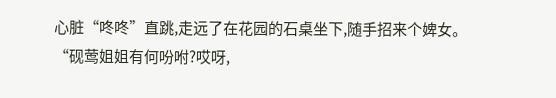心脏“咚咚”直跳,走远了在花园的石桌坐下,随手招来个婢女。
“砚莺姐姐有何吩咐?哎呀,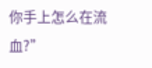你手上怎么在流血?”